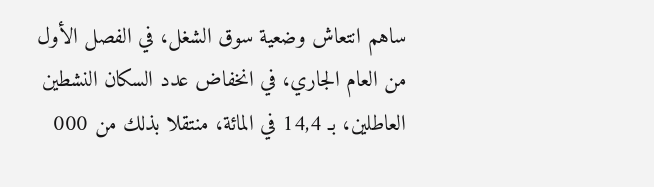ساهم انتعاش وضعية سوق الشغل، في الفصل الأول من العام الجاري، في انخفاض عدد السكان النشطين العاطلين، بـ 14,4 في المائة، منتقلا بذلك من 000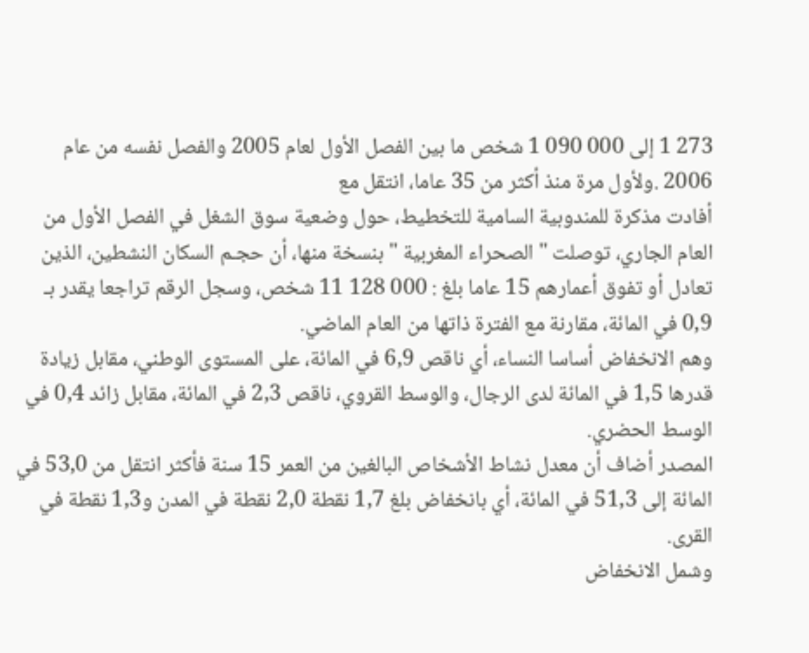273 1 إلى 000 090 1 شخص ما بين الفصل الأول لعام 2005 والفصل نفسه من عام 2006 .ولأول مرة منذ أكثر من 35 عاما، انتقل مع
أفادت مذكرة للمندوبية السامية للتخطيط، حول وضعية سوق الشغل في الفصل الأول من العام الجاري، توصلت " الصحراء المغربية " بنسخة منها، أن حجـم السكان النشطين، الذين تعادل أو تفوق أعمارهم 15 عاما بلغ : 000 128 11 شخص، وسجل الرقم تراجعا يقدر بـ 0,9 في المائة، مقارنة مع الفترة ذاتها من العام الماضي.
وهم الانخفاض أساسا النساء، أي ناقص 6,9 في المائة، على المستوى الوطني، مقابل زيادة قدرها 1,5 في المائة لدى الرجال، والوسط القروي، ناقص 2,3 في المائة، مقابل زائد 0,4 في الوسط الحضري.
المصدر أضاف أن معدل نشاط الأشخاص البالغين من العمر 15 سنة فأكثر انتقل من 53,0 في المائة إلى 51,3 في المائة، أي بانخفاض بلغ 1,7 نقطة 2,0 نقطة في المدن و1,3 نقطة في القرى.
وشمل الانخفاض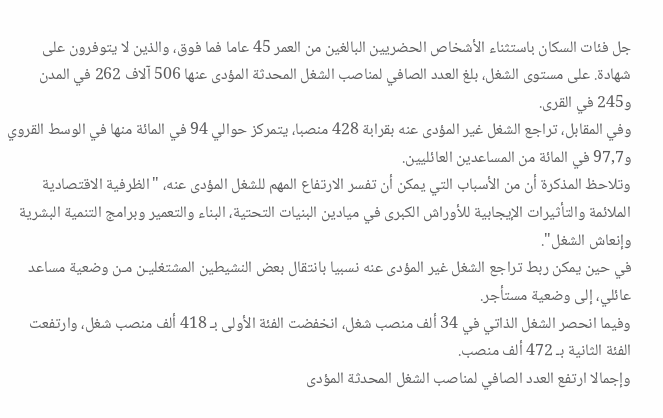جل فئات السكان باستثناء الأشخاص الحضريين البالغين من العمر 45 عاما فما فوق، والذين لا يتوفرون على شهادة. على مستوى الشغل، بلغ العدد الصافي لمناصب الشغل المحدثة المؤدى عنها 506 آلاف 262 في المدن و245 في القرى.
وفي المقابل، تراجع الشغل غير المؤدى عنه بقرابة 428 منصبا، يتمركز حوالي 94 في المائة منها في الوسط القروي و97,7 في المائة من المساعدين العائليين.
وتلاحظ المذكرة أن من الأسباب التي يمكن أن تفسر الارتفاع المهم للشغل المؤدى عنه، "الظرفية الاقتصادية الملائمة والتأثيرات الإيجابية للأوراش الكبرى في ميادين البنيات التحتية، البناء والتعمير وبرامج التنمية البشرية وإنعاش الشغل".
في حين يمكن ربط تراجع الشغل غير المؤدى عنه نسبيا بانتقال بعض النشيطين المشتغليـن مـن وضعية مساعد عائلي، إلى وضعية مستأجر.
وفيما انحصر الشغل الذاتي في 34 ألف منصب شغل، انخفضت الفئة الأولى بـ 418 ألف منصب شغل، وارتفعت الفئة الثانية بـ 472 ألف منصب.
وإجمالا ارتفع العدد الصافي لمناصب الشغل المحدثة المؤدى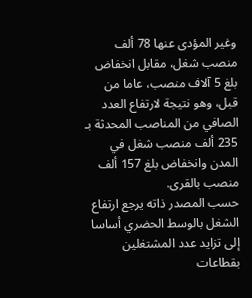وغير المؤدى عنها 78 ألف منصب شغل، مقابل انخفاض بلغ 5 آلاف منصب، عاما من قبل، وهو نتيجة لارتفاع العدد الصافي من المناصب المحدثة بـ 235 ألف منصب شغل في المدن وانخفاض بلغ 157 ألف منصب بالقرى.
حسب المصدر ذاته يرجع ارتفاع الشغل بالوسط الحضري أساسا إلى تزايد عدد المشتغلين بقطاعات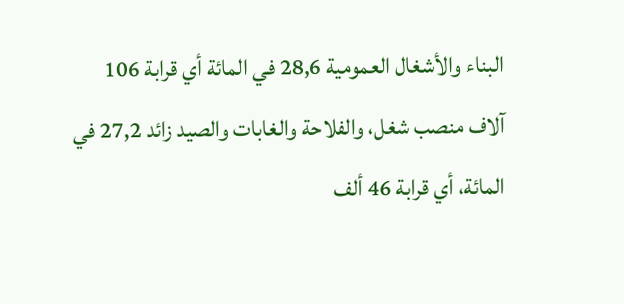البناء والأشغال العمومية 28,6 في المائة أي قرابة 106 آلاف منصب شغل، والفلاحة والغابات والصيد زائد 27,2 في المائة، أي قرابة 46 ألف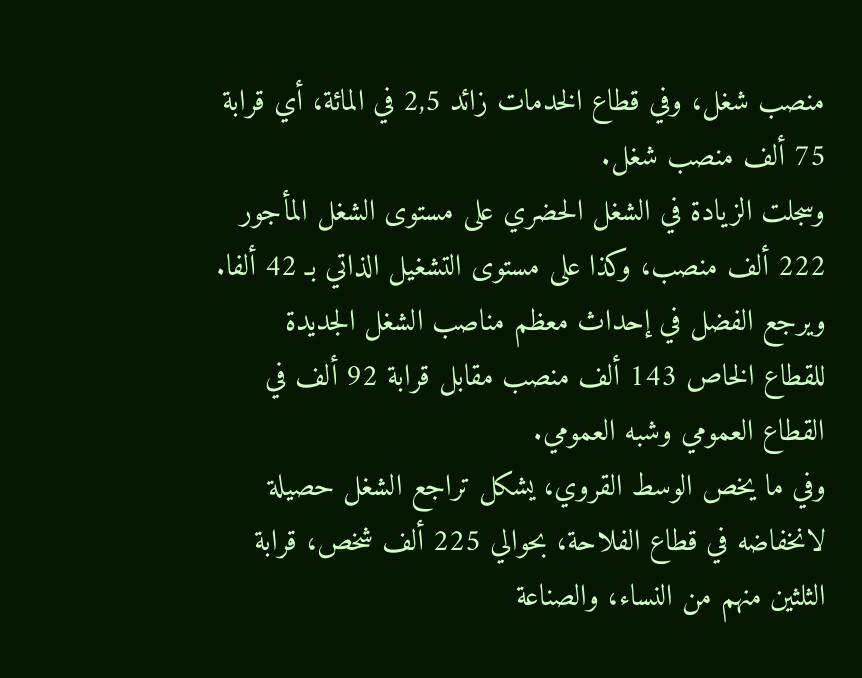منصب شغل، وفي قطاع الخدمات زائد 2,5 في المائة، أي قرابة 75 ألف منصب شغل.
وسجلت الزيادة في الشغل الحضري على مستوى الشغل المأجور 222 ألف منصب، وكذا على مستوى التشغيل الذاتي بـ 42 ألفا.
ويرجع الفضل في إحداث معظم مناصب الشغل الجديدة للقطاع الخاص 143 ألف منصب مقابل قرابة 92 ألف في القطاع العمومي وشبه العمومي.
وفي ما يخص الوسط القروي، يشكل تراجع الشغل حصيلة لانخفاضه في قطاع الفلاحة، بحوالي 225 ألف شخص، قرابة الثلثين منهم من النساء، والصناعة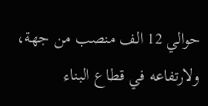حوالي 12 الف منصب من جهة، ولارتفاعه في قطاع البناء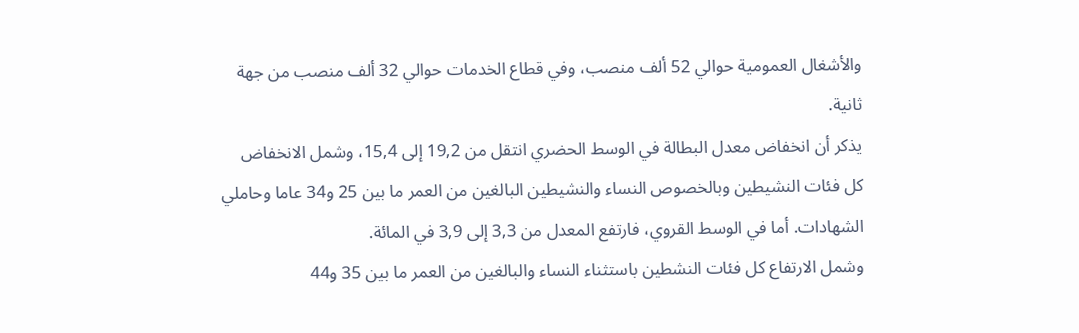والأشغال العمومية حوالي 52 ألف منصب، وفي قطاع الخدمات حوالي 32 ألف منصب من جهة ثانية.
يذكر أن انخفاض معدل البطالة في الوسط الحضري انتقل من 19,2 إلى 15,4، وشمل الانخفاض كل فئات النشيطين وبالخصوص النساء والنشيطين البالغين من العمر ما بين 25 و34 عاما وحاملي الشهادات. أما في الوسط القروي، فارتفع المعدل من 3,3 إلى 3,9 في المائة.
وشمل الارتفاع كل فئات النشطين باستثناء النساء والبالغين من العمر ما بين 35 و44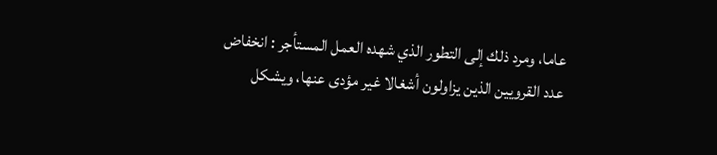عاما، ومرد ذلك إلى التطور الذي شهده العمل المستأجر : انخفاض عدد القرويين الذين يزاولون أشغالا غير مؤدى عنها، ويشكل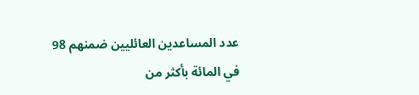عدد المساعدين العائليين ضمنهم 98 في المائة بأكثر من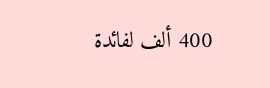400 ألف لفائدة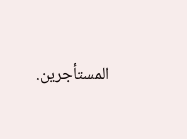المستأجرين.